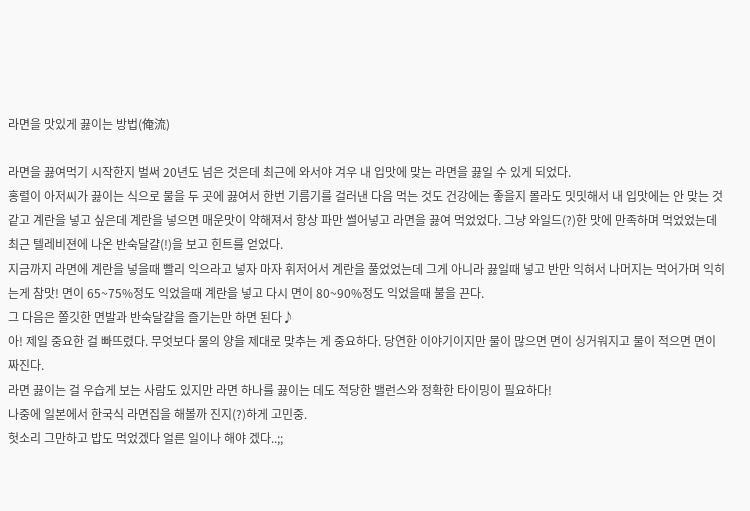라면을 맛있게 끓이는 방법(俺流)

라면을 끓여먹기 시작한지 벌써 20년도 넘은 것은데 최근에 와서야 겨우 내 입맛에 맞는 라면을 끓일 수 있게 되었다.
홍렬이 아저씨가 끓이는 식으로 물을 두 곳에 끓여서 한번 기름기를 걸러낸 다음 먹는 것도 건강에는 좋을지 몰라도 밋밋해서 내 입맛에는 안 맞는 것 같고 계란을 넣고 싶은데 계란을 넣으면 매운맛이 약해져서 항상 파만 썰어넣고 라면을 끓여 먹었었다. 그냥 와일드(?)한 맛에 만족하며 먹었었는데 최근 텔레비젼에 나온 반숙달걀(!)을 보고 힌트를 얻었다.
지금까지 라면에 계란을 넣을때 빨리 익으라고 넣자 마자 휘저어서 계란을 풀었었는데 그게 아니라 끓일때 넣고 반만 익혀서 나머지는 먹어가며 익히는게 참맛! 면이 65~75%정도 익었을때 계란을 넣고 다시 면이 80~90%정도 익었을때 불을 끈다.
그 다음은 쫄깃한 면발과 반숙달걀을 즐기는만 하면 된다♪
아! 제일 중요한 걸 빠뜨렸다. 무엇보다 물의 양을 제대로 맞추는 게 중요하다. 당연한 이야기이지만 물이 많으면 면이 싱거워지고 물이 적으면 면이 짜진다.
라면 끓이는 걸 우습게 보는 사람도 있지만 라면 하나를 끓이는 데도 적당한 밸런스와 정확한 타이밍이 필요하다!
나중에 일본에서 한국식 라면집을 해볼까 진지(?)하게 고민중.
헛소리 그만하고 밥도 먹었겠다 얼른 일이나 해야 겠다..;;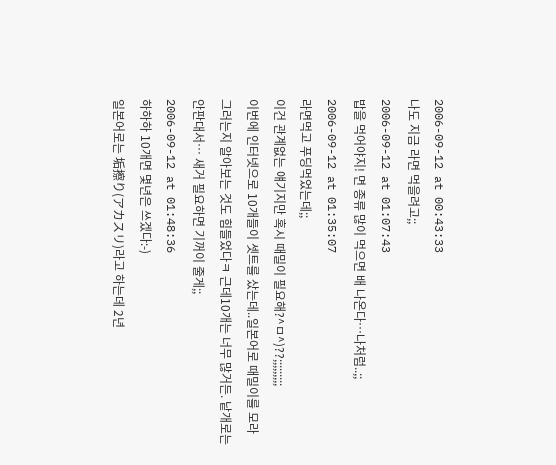2006-09-12 at 00:43:33
나도 지금 라면 먹을려고;;
2006-09-12 at 01:07:43
밥을 먹어야지! 면 종류 많이 먹으면 배 나온다…나처럼..;;
2006-09-12 at 01:35:07
라면먹고 푸딩먹었는데;;
이건 관계없는 얘기지만 혹시 때밀이 필요해?^ㅁ^)??;;;;;;;;;
이번에 인터넷으로 10개들이 셋트를 샀는데..일본어로 때밀이를 모라 그러는지 알아보는 것도 힘들었다ㅋ 근데10개는 너무 많거든. 낱개로는 안판대서… 새거 필요하면 기꺼이 줄게;;
2006-09-12 at 01:48:36
하하하 10개면 몇년은 쓰겠다:-)
일본어로는 垢擦り(アカスリ)라고 하는데 2년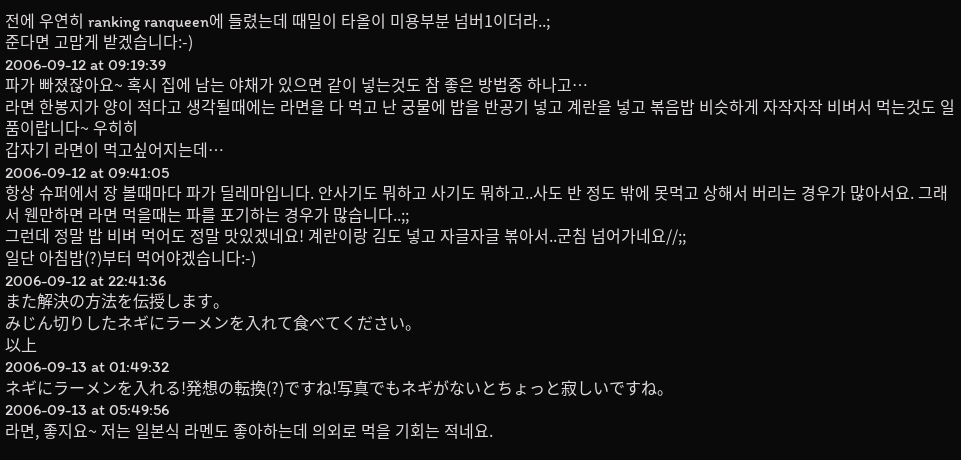전에 우연히 ranking ranqueen에 들렸는데 때밀이 타올이 미용부분 넘버1이더라..;
준다면 고맙게 받겠습니다:-)
2006-09-12 at 09:19:39
파가 빠졌잖아요~ 혹시 집에 남는 야채가 있으면 같이 넣는것도 참 좋은 방법중 하나고…
라면 한봉지가 양이 적다고 생각될때에는 라면을 다 먹고 난 궁물에 밥을 반공기 넣고 계란을 넣고 볶음밥 비슷하게 자작자작 비벼서 먹는것도 일품이랍니다~ 우히히
갑자기 라면이 먹고싶어지는데…
2006-09-12 at 09:41:05
항상 슈퍼에서 장 볼때마다 파가 딜레마입니다. 안사기도 뭐하고 사기도 뭐하고..사도 반 정도 밖에 못먹고 상해서 버리는 경우가 많아서요. 그래서 웬만하면 라면 먹을때는 파를 포기하는 경우가 많습니다..;;
그런데 정말 밥 비벼 먹어도 정말 맛있겠네요! 계란이랑 김도 넣고 자글자글 볶아서..군침 넘어가네요//;;
일단 아침밥(?)부터 먹어야겠습니다:-)
2006-09-12 at 22:41:36
また解決の方法を伝授します。
みじん切りしたネギにラーメンを入れて食べてください。
以上
2006-09-13 at 01:49:32
ネギにラーメンを入れる!発想の転換(?)ですね!写真でもネギがないとちょっと寂しいですね。
2006-09-13 at 05:49:56
라면, 좋지요~ 저는 일본식 라멘도 좋아하는데 의외로 먹을 기회는 적네요.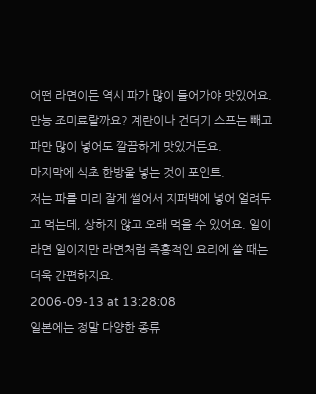어떤 라면이든 역시 파가 많이 들어가야 맛있어요.
만능 조미료랄까요? 계란이나 건더기 스프는 빼고 파만 많이 넣어도 깔끔하게 맛있거든요.
마지막에 식초 한방울 넣는 것이 포인트.
저는 파를 미리 잘게 썰어서 지퍼백에 넣어 얼려두고 먹는데, 상하지 않고 오래 먹을 수 있어요. 일이라면 일이지만 라면처럼 즉흥적인 요리에 쓸 때는 더욱 간편하지요.
2006-09-13 at 13:28:08
일본에는 정말 다양한 종류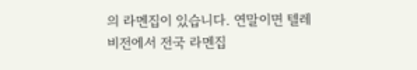의 라멘집이 있습니다. 연말이면 텔레비전에서 전국 라멘집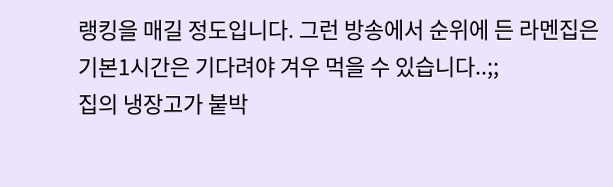랭킹을 매길 정도입니다. 그런 방송에서 순위에 든 라멘집은 기본1시간은 기다려야 겨우 먹을 수 있습니다..;;
집의 냉장고가 붙박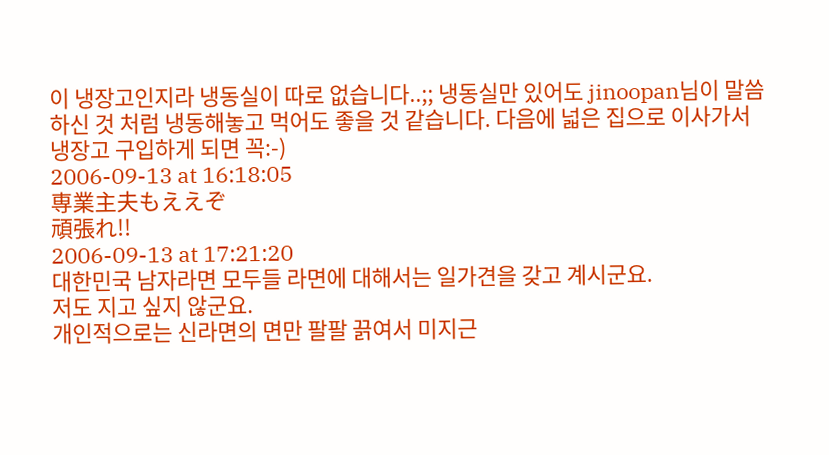이 냉장고인지라 냉동실이 따로 없습니다..;; 냉동실만 있어도 jinoopan님이 말씀하신 것 처럼 냉동해놓고 먹어도 좋을 것 같습니다. 다음에 넓은 집으로 이사가서 냉장고 구입하게 되면 꼭:-)
2006-09-13 at 16:18:05
専業主夫もええぞ
頑張れ!!
2006-09-13 at 17:21:20
대한민국 남자라면 모두들 라면에 대해서는 일가견을 갖고 계시군요.
저도 지고 싶지 않군요.
개인적으로는 신라면의 면만 팔팔 끍여서 미지근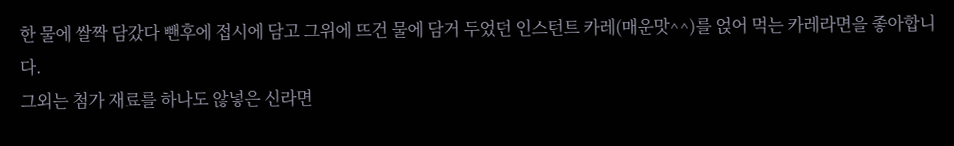한 물에 쌀짝 담갔다 뺀후에 접시에 담고 그위에 뜨건 물에 담거 두었던 인스턴트 카레(매운맛^^)를 얹어 먹는 카레라면을 좋아합니다.
그외는 첨가 재료를 하나도 않넣은 신라면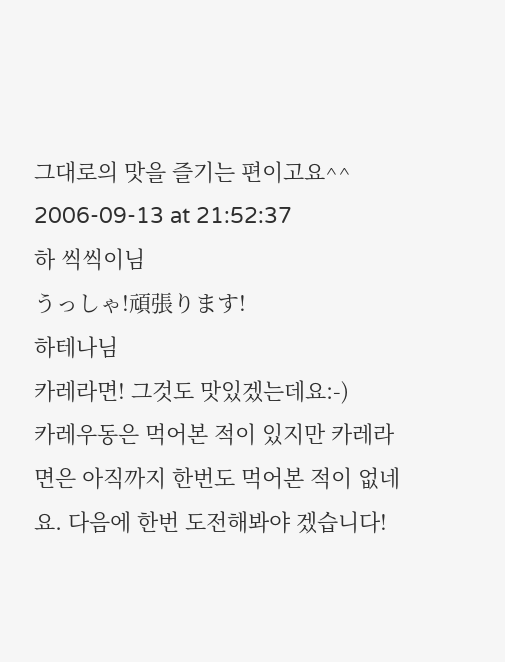그대로의 맛을 즐기는 편이고요^^
2006-09-13 at 21:52:37
하 씩씩이님
うっしゃ!頑張ります!
하테나님
카레라면! 그것도 맛있겠는데요:-)
카레우동은 먹어본 적이 있지만 카레라면은 아직까지 한번도 먹어본 적이 없네요. 다음에 한번 도전해봐야 겠습니다!